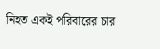নিহত একই পরিবারের চার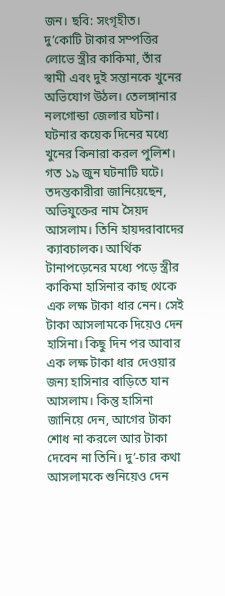জন। ছবি: সংগৃহীত।
দু’কোটি টাকার সম্পত্তির লোভে স্ত্রীর কাকিমা, তাঁর স্বামী এবং দুই সন্তানকে খুনের অভিযোগ উঠল। তেলঙ্গানার নলগোন্ডা জেলার ঘটনা। ঘটনার কয়েক দিনের মধ্যে খুনের কিনারা করল পুলিশ। গত ১৯ জুন ঘটনাটি ঘটে।
তদন্তকারীরা জানিয়েছেন, অভিযুক্তের নাম সৈয়দ আসলাম। তিনি হায়দরাবাদের ক্যাবচালক। আর্থিক টানাপড়েনের মধ্যে পড়ে স্ত্রীর কাকিমা হাসিনার কাছ থেকে এক লক্ষ টাকা ধার নেন। সেই টাকা আসলামকে দিয়েও দেন হাসিনা। কিছু দিন পর আবার এক লক্ষ টাকা ধার দেওয়ার জন্য হাসিনার বাড়িতে যান আসলাম। কিন্তু হাসিনা জানিয়ে দেন, আগের টাকা শোধ না করলে আর টাকা দেবেন না তিনি। দু’-চার কথা আসলামকে শুনিয়েও দেন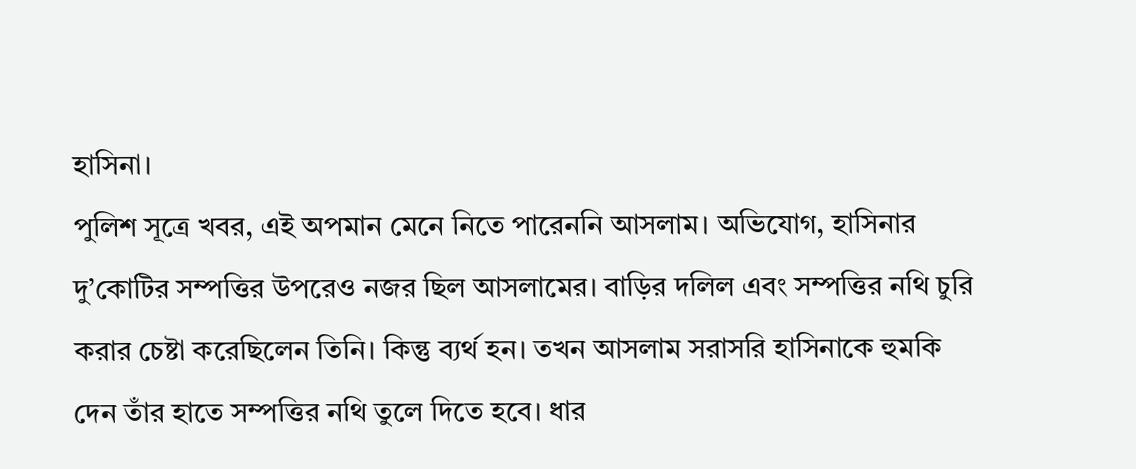হাসিনা।
পুলিশ সূত্রে খবর, এই অপমান মেনে নিতে পারেননি আসলাম। অভিযোগ, হাসিনার দু’কোটির সম্পত্তির উপরেও নজর ছিল আসলামের। বাড়ির দলিল এবং সম্পত্তির নথি চুরি করার চেষ্টা করেছিলেন তিনি। কিন্তু ব্যর্থ হন। তখন আসলাম সরাসরি হাসিনাকে হুমকি দেন তাঁর হাতে সম্পত্তির নথি তুলে দিতে হবে। ধার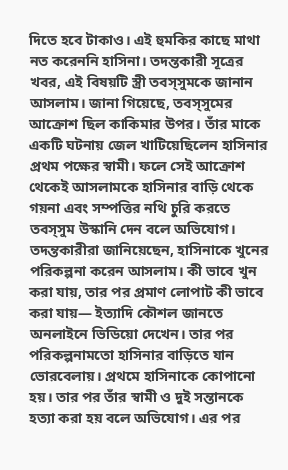দিতে হবে টাকাও। এই হুমকির কাছে মাথা নত করেননি হাসিনা। তদন্তকারী সূত্রের খবর, এই বিষয়টি স্ত্রী তবস্সুমকে জানান আসলাম। জানা গিয়েছে, তবস্সুমের আক্রোশ ছিল কাকিমার উপর। তাঁর মাকে একটি ঘটনায় জেল খাটিয়েছিলেন হাসিনার প্রথম পক্ষের স্বামী। ফলে সেই আক্রোশ থেকেই আসলামকে হাসিনার বাড়ি থেকে গয়না এবং সম্পত্তির নথি চুরি করতে তবস্সুম উস্কানি দেন বলে অভিযোগ।
তদন্তকারীরা জানিয়েছেন, হাসিনাকে খুনের পরিকল্পনা করেন আসলাম। কী ভাবে খুন করা যায়, তার পর প্রমাণ লোপাট কী ভাবে করা যায়— ইত্যাদি কৌশল জানতে অনলাইনে ভিডিয়ো দেখেন। তার পর পরিকল্পনামতো হাসিনার বাড়িতে যান ভোরবেলায়। প্রথমে হাসিনাকে কোপানো হয়। তার পর তাঁর স্বামী ও দুই সন্তানকে হত্যা করা হয় বলে অভিযোগ। এর পর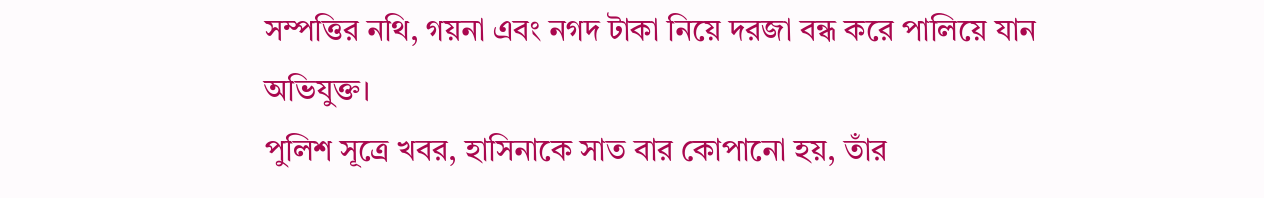সম্পত্তির নথি, গয়না এবং নগদ টাকা নিয়ে দরজা বন্ধ করে পালিয়ে যান অভিযুক্ত।
পুলিশ সূত্রে খবর, হাসিনাকে সাত বার কোপানো হয়, তাঁর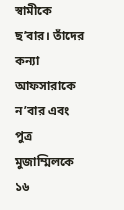স্বামীকে ছ’বার। তাঁদের কন্যা আফসারাকে ন’বার এবং পুত্র মুজাম্মিলকে ১৬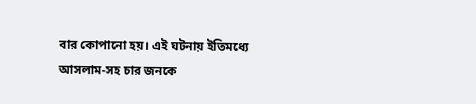বার কোপানো হয়। এই ঘটনায় ইতিমধ্যে আসলাম-সহ চার জনকে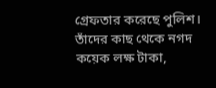গ্রেফতার করেছে পুলিশ। তাঁদের কাছ থেকে নগদ কয়েক লক্ষ টাকা,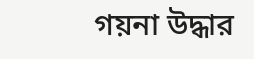গয়না উদ্ধার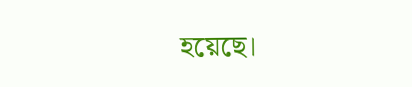হয়েছে।